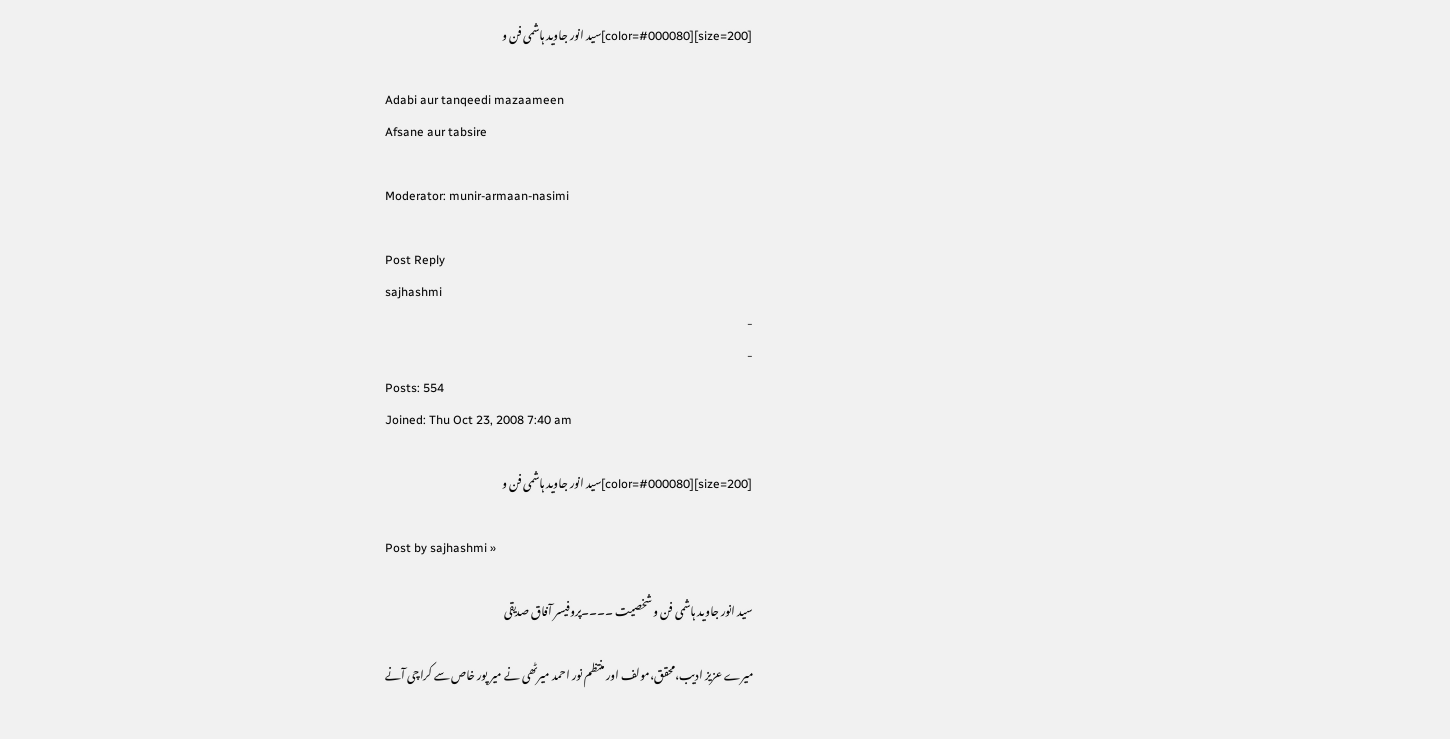[size=200][color=#000080]سید انور جاوید ہاشمی فن و

Adabi aur tanqeedi mazaameen
Afsane aur tabsire

Moderator: munir-armaan-nasimi

Post Reply
sajhashmi
-
-
Posts: 554
Joined: Thu Oct 23, 2008 7:40 am

[size=200][color=#000080]سید انور جاوید ہاشمی فن و

Post by sajhashmi »

سید انور جاوید ہاشمی فن و شخصیت ۔۔۔۔پروفیسر آفاق صدیقی

میرے عزیز ادیب،محقق،مولف اور منتظم نور احمد میرٹھی نے میر پور خاص سے کراچی آنے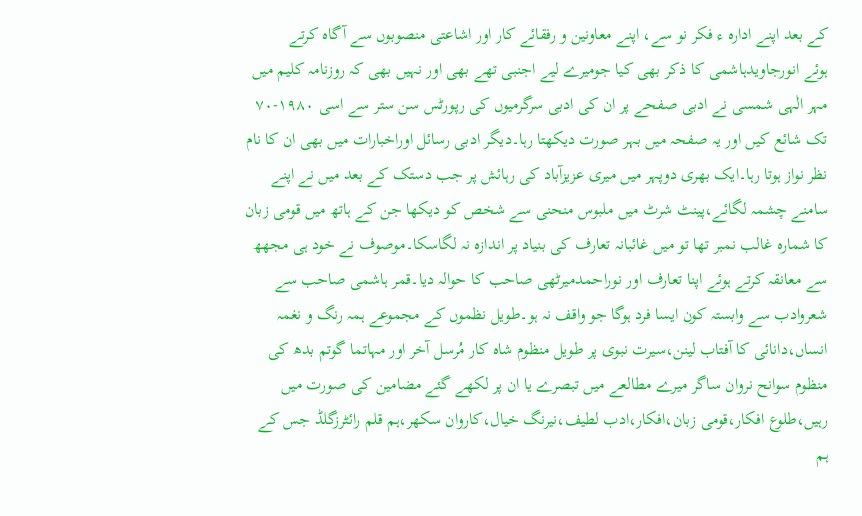کے بعد اپنے ادارہ ء فکر نو سے، اپنے معاونین و رفقائے کار اور اشاعتی منصوبوں سے آگاہ کرتے
ہوئے انورجاویدہاشمی کا ذکر بھی کیا جومیرے لیے اجنبی تھے بھی اور نہیں بھی کہ روزنامہ کلیم میں
مہر الٰہی شمسی نے ادبی صفحے پر ان کی ادبی سرگرمیوں کی رپورٹس سن ستر سے اسی ١٩٨٠-٧٠
تک شائع کیں اور یہ صفحہ میں بہر صورت دیکھتا رہا۔دیگر ادبی رسائل اوراخبارات میں بھی ان کا نام
نظر نواز ہوتا رہا۔ایک بھری دوپہر میں میری عزیزآباد کی رہائش پر جب دستک کے بعد میں نے اپنے
سامنے چشمہ لگائے،پینٹ شرٹ میں ملبوس منحنی سے شخص کو دیکھا جن کے ہاتھ میں قومی زبان
کا شمارہ غالب نمبر تھا تو میں غائبانہ تعارف کی بنیاد پر اندازہ نہ لگاسکا۔موصوف نے خود ہی مجھھ
سے معانقہ کرتے ہوئے اپنا تعارف اور نوراحمدمیرٹھی صاحب کا حوالہ دیا۔قمر ہاشمی صاحب سے
شعروادب سے وابستہ کون ایسا فرد ہوگا جو واقف نہ ہو۔طویل نظموں کے مجموعے ہمہ رنگ و نغمہ
انساں،دانائی کا آفتاب لینن،سیرت نبوی پر طویل منظوم شاہ کار مُرسل آخر اور مہاتما گوتم بدھ کی
منظوم سوانح نروان ساگر میرے مطالعے میں تبصرے یا ان پر لکھے گئے مضامین کی صورت میں
رہیں،طلوع افکار،قومی زبان،افکار،ادب لطیف،نیرنگ خیال،کاروان سکھر،ہم قلم رائٹرزگلڈ جس کے
ہم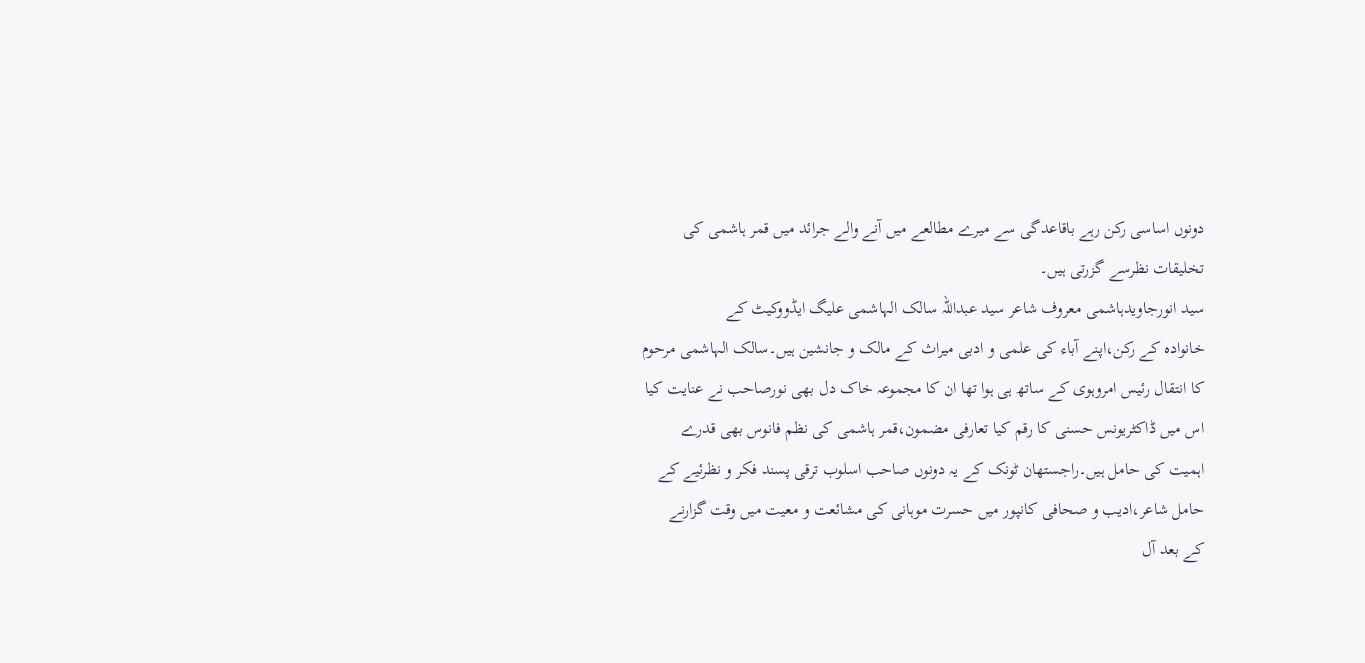دونوں اساسی رکن رہے باقاعدگی سے میرے مطالعے میں آنے والے جرائد میں قمر ہاشمی کی
تخلیقات نظرسے گزرتی ہیں۔
سید انورجاویدہاشمی معروف شاعر سید عبداللہ سالک الہاشمی علیگ ایڈووکیٹ کے
خانوادہ کے رکن،اپنے آباء کی علمی و ادبی میراث کے مالک و جانشین ہیں۔سالک الہاشمی مرحوم
کا انتقال رئیس امروہوی کے ساتھ ہی ہوا تھا ان کا مجموعہ خاک دل بھی نورصاحب نے عنایت کیا
اس میں ڈاکٹریونس حسنی کا رقم کیا تعارفی مضمون،قمر ہاشمی کی نظم فانوس بھی قدرے
اہمیت کی حامل ہیں۔راجستھان ٹونک کے یہ دونوں صاحب اسلوب ترقی پسند فکر و نظرئیے کے
حامل شاعر،ادیب و صحافی کانپور میں حسرت موہانی کی مشائعت و معیت میں وقت گزارنے
کے بعد آل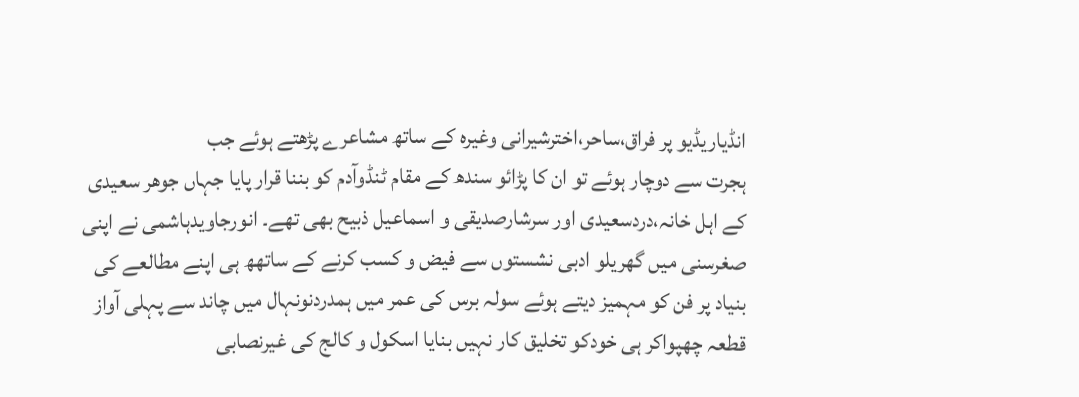انڈیاریڈیو پر فراق،ساحر،اخترشیرانی وغیرہ کے ساتھ مشاعرے پڑھتے ہوئے جب
ہجرت سے دوچار ہوئے تو ان کا پڑائو سندھ کے مقام ٹنڈوآدم کو بننا قرار پایا جہاں جوھر سعیدی
کے اہل خانہ،دردسعیدی اور سرشارصدیقی و اسماعیل ذبیح بھی تھے۔ انورجاویدہاشمی نے اپنی
صغرسنی میں گھریلو ادبی نشستوں سے فیض و کسب کرنے کے ساتھھ ہی اپنے مطالعے کی
بنیاد پر فن کو مہمیز دیتے ہوئے سولہ برس کی عمر میں ہمدردنونہال میں چاند سے پہلی آواز
قطعہ چھپواکر ہی خودکو تخلیق کار نہیں بنایا اسکول و کالج کی غیرنصابی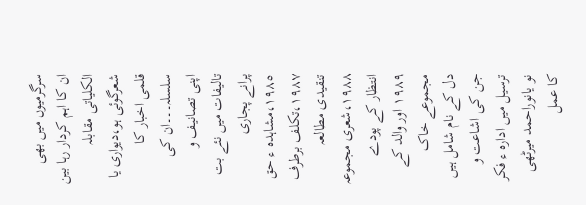سرگرمیوں میں بھی
ان کا اہم کردار رہا بین الکلیاتی مقابلہ شعرگوئی ہو،دیواری یا قلمی اخبار کا سلسلہ۔۔۔ان کی
اپنی تصانیف و تالیفات میں نئے بت پرانے پجاری ١٩٨٥،مشاہدہ ء حق ١٩٨٧،تکلف برطرف
تنقیدی مطالعہ ١٩٨٨،شعری مجموعہ انتظار کے پودے ١٩٨٩ اور والد کے مجموعے خاک
دل کے نام شامل ہیں جن کی اشاعت و ترسیل میں ادارہ ء فکر نو یانوراحمد میرٹھی کا عمل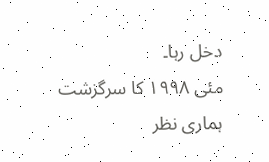دخل رہا۔
مئی ١٩٩٨ کا سرگزشت ہماری نظر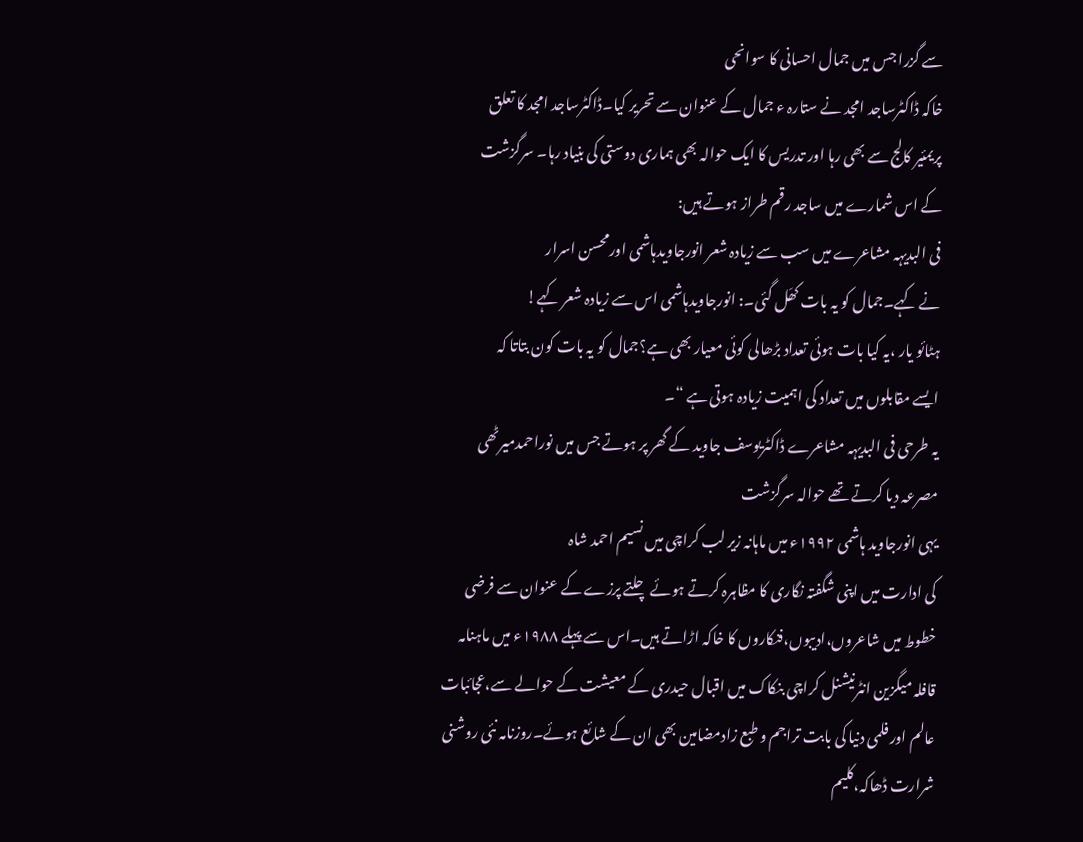سے گزرا جس میں جمال احسانی کا سوانحی
خاکہ ڈاکٹرساجد امجد نے ستارہ ء جمال کے عنوان سے تحریر کیا۔ڈاکٹرساجد امجد کا تعلق
پریمئیر کالج سے بھی رہا اور تدریس کا ایک حوالہ بھی ہماری دوستی کی بنیاد رہا۔ سرگزشت
کے اس شمارے میں ساجد رقم طراز ہوتے ہیں:
فی البدیہہ مشاعرے میں سب سے زیادہ شعر انورجاویدہاشمی اورمحسن اسرار
نے کہے۔جمال کو یہ بات کھَل گئی۔: انورجاویدہاشمی اس سے زیادہ شعر کہے!
ہٹائو یار ،یہ کیا بات ہوئی تعداد بڑھالی کوئی معیار بھی ہے؟جمال کو یہ بات کون بتاتا کہ
ایسے مقابلوں میں تعداد کی اہمیت زیادہ ہوتی ہے “۔
یہ طرحی فی البدیہہ مشاعرے ڈاکٹریوسف جاوید کے گھر پر ہوتے جس میں نوراحمدمیرٹھی
مصرعہ دیا کرتے تھے حوالہ سرگزشت
یہی انورجاوید ہاشمی ١٩٩٢ء میں ماہانہ زیر لب کراچی میں نسیم احمد شاہ
کی ادارت میں اپنی شگفتہ نگاری کا مظاہرہ کرتے ہوئے چلتے پرزے کے عنوان سے فرضی
خطوط میں شاعروں،ادیبوں،فنکاروں کا خاکہ اڑاتے ہیں۔اس سے پہلے ١٩٨٨ء میں ماہنامہ
قافلہ میگزین انٹرنیشنل کراچی بنکاک میں اقبال حیدری کے معیشت کے حوالے سے،عجائبات
عالم اور فلمی دنیا کی بابت تراجم و طبع زادمضامین بھی ان کے شائع ہوئے۔روزنامہ نئی روشنی
شرارت ڈھاکہ،کلیم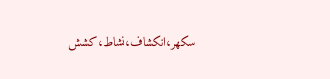سکھر،انکشاف،نشاط،کشش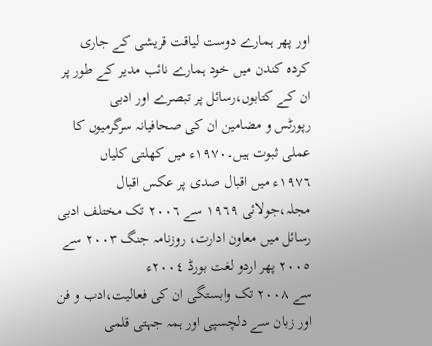اور پھر ہمارے دوست لیاقت قریشی کے جاری
کردہ کندن میں خود ہمارے نائب مدیر کے طور پر ان کے کتابوں،رسائل پر تبصرے اور ادبی
رپورٹس و مضامین ان کی صحافیانہ سرگرمیوں کا عملی ثبوت ہیں۔١٩٧٠ء میں کھلتی کلیاں
١٩٧٦ء میں اقبال صدی پر عکس اقبال مجلہ،جولائی ١٩٦٩ سے ٢٠٠٦ تک مختلف ادبی
رسائل میں معاون ادارت، روزنامہ جنگ ٢٠٠٣ سے ٢٠٠٥ پھر اردو لغت بورڈ ٢٠٠٤ء
سے ٢٠٠٨ تک وابستگی ان کی فعالیت،ادب و فن اور زبان سے دلچسپی اور ہمہ جہتی قلمی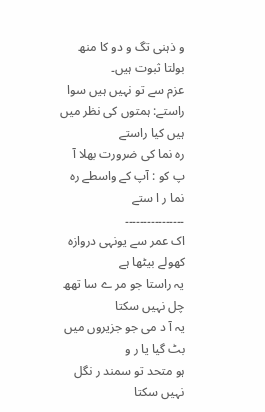و ذہنی تگ و دو کا منھ بولتا ثبوت ہیں۔
عزم سے تو نہیں ہیں سوا راستے: ہمتوں کی نظر میں ہیں کیا راستے
رہ نما کی ضرورت بھلا آ پ کو : آپ کے واسطے رہ نما ر ا ستے
۔۔۔۔۔۔۔۔۔۔۔۔۔۔۔۔
اک عمر سے یونہی دروازہ کھولے بیٹھا ہے
یہ راستا جو مر ے سا تھھ چل نہیں سکتا
یہ آ د می جو جزیروں میں بٹ گیا یا ر و
ہو متحد تو سمند ر نگل نہیں سکتا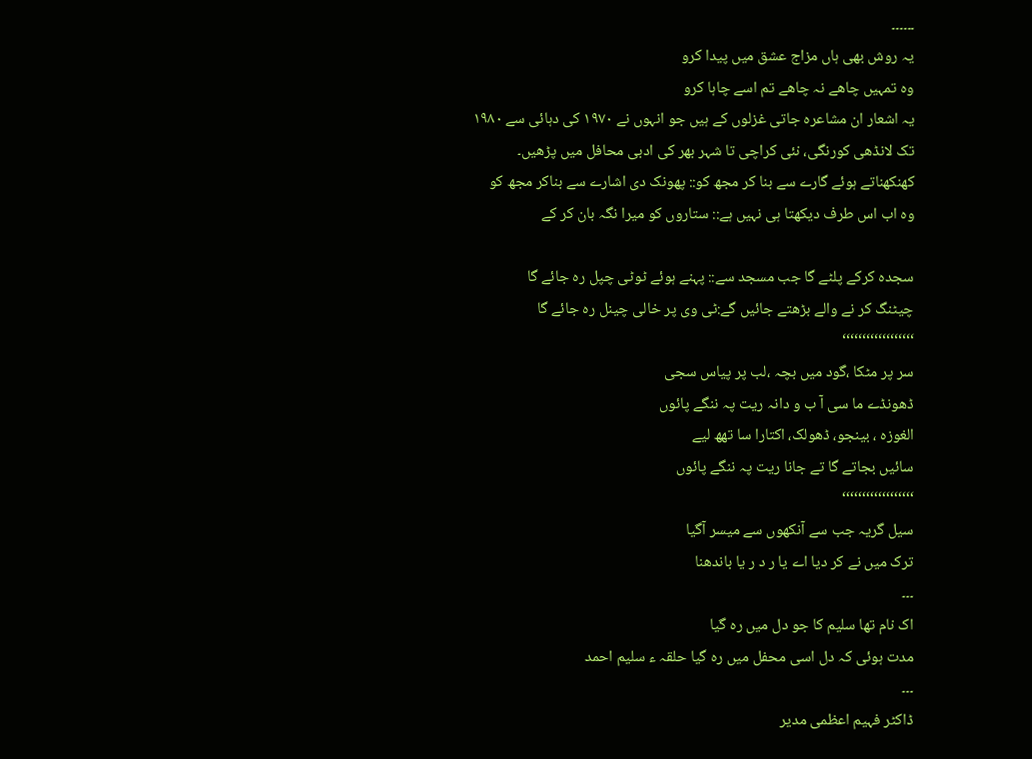۔۔۔۔۔۔
یہ روش بھی ہاں مزاج عشق میں پیدا کرو
وہ تمہیں چاھے نہ چاھے تم اسے چاہا کرو
یہ اشعار ان مشاعرہ جاتی غزلوں کے ہیں جو انہوں نے ١٩٧٠ کی دہائی سے ١٩٨٠
تک لانڈھی کورنگی، نئی کراچی تا شہر بھر کی ادبی محافل میں پڑھیں۔
کھنکھناتے ہوئے گارے سے بنا کر مجھ کو:: پھونک دی اشارے سے بناکر مجھ کو
وہ اب اس طرف دیکھتا ہی نہیں ہے:: ستاروں کو میرا نگہ بان کر کے

سجدہ کرکے پلٹے گا جب مسجد سے:: پہنے ہوئے ٹوٹی چپل رہ جائے گا
چیٹنگ کر نے والے بڑھتے جائیں گے:ٹی وی پر خالی چینل رہ جائے گا
‘‘‘‘‘‘‘‘‘‘‘‘‘‘‘‘‘‘
سر پر مٹکا ،گود میں بچہ ،لب پر پیاس سجی
ڈھونڈے ما سی آ ب و دانہ ریت پہ ننگے پائوں
الغوزہ ، بینجو، ڈھولک، اکتارا سا تھھ لیے
سائیں بجاتے گا تے جانا ریت پہ ننگے پائوں
‘‘‘‘‘‘‘‘‘‘‘‘‘‘‘‘‘‘
سیل گریہ جب سے آنکھوں سے میسر آگیا
ترک میں نے کر دیا اے یا ر د ر یا باندھنا
۔۔۔
اک نام تھا سلیم کا جو دل میں رہ گیا
مدت ہوئی کہ دل اسی محفل میں رہ گیا حلقہ ء سلیم احمد
۔۔۔
ڈاکٹر فہیم اعظمی مدیر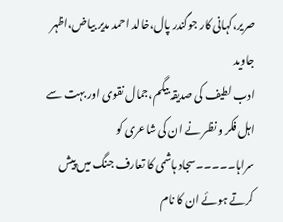صریر،کہانی کار جوگندر پال،خالد احمد مدیر بیاض،اظہر جاوید
ادب لطیف کی صدیقہ بیگم،جمال نقوی اور بہت سے اہل فکر و نظر نے ان کی شاعری کو
سراہا۔۔۔۔۔سجاد ہاشمی کا تعارف جنگ میں پیش کرتے ہوئے ان کا نام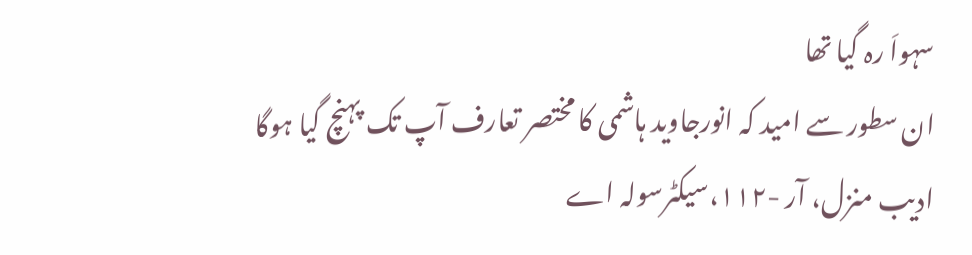سہواَ رہ گیا تھا
ان سطور سے امید کہ انورجاوید ہاشمی کا مختصر تعارف آپ تک پہنچ گیا ہوگا
ادیب منزل، آر -١١٢،سیکٹرسولہ اے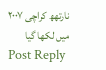نارتھھ کراچی ٢٠٠٧ میں لکھا گیا
Post Reply